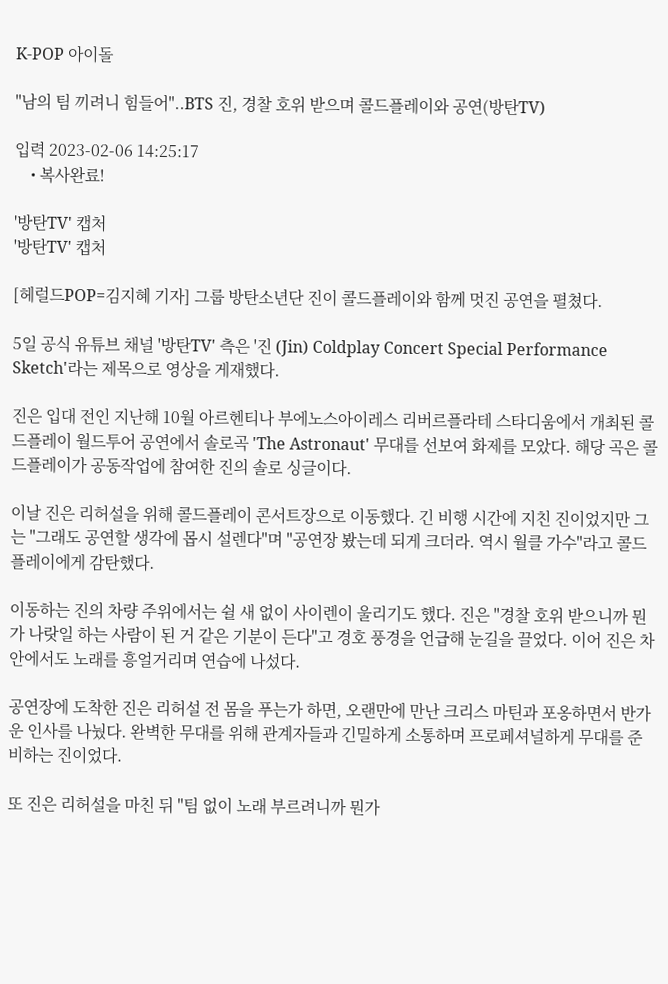K-POP 아이돌

"남의 팀 끼려니 힘들어"..BTS 진, 경찰 호위 받으며 콜드플레이와 공연(방탄TV)

입력 2023-02-06 14:25:17
    • 복사완료!

'방탄TV' 캡처
'방탄TV' 캡처

[헤럴드POP=김지혜 기자] 그룹 방탄소년단 진이 콜드플레이와 함께 멋진 공연을 펼쳤다.

5일 공식 유튜브 채널 '방탄TV' 측은 '진 (Jin) Coldplay Concert Special Performance Sketch'라는 제목으로 영상을 게재했다.

진은 입대 전인 지난해 10월 아르헨티나 부에노스아이레스 리버르플라테 스타디움에서 개최된 콜드플레이 월드투어 공연에서 솔로곡 'The Astronaut' 무대를 선보여 화제를 모았다. 해당 곡은 콜드플레이가 공동작업에 참여한 진의 솔로 싱글이다.

이날 진은 리허설을 위해 콜드플레이 콘서트장으로 이동했다. 긴 비행 시간에 지친 진이었지만 그는 "그래도 공연할 생각에 몹시 설렌다"며 "공연장 봤는데 되게 크더라. 역시 월클 가수"라고 콜드플레이에게 감탄했다.

이동하는 진의 차량 주위에서는 쉴 새 없이 사이렌이 울리기도 했다. 진은 "경찰 호위 받으니까 뭔가 나랏일 하는 사람이 된 거 같은 기분이 든다"고 경호 풍경을 언급해 눈길을 끌었다. 이어 진은 차 안에서도 노래를 흥얼거리며 연습에 나섰다.

공연장에 도착한 진은 리허설 전 몸을 푸는가 하면, 오랜만에 만난 크리스 마틴과 포옹하면서 반가운 인사를 나눴다. 완벽한 무대를 위해 관계자들과 긴밀하게 소통하며 프로페셔널하게 무대를 준비하는 진이었다.

또 진은 리허설을 마친 뒤 "팀 없이 노래 부르려니까 뭔가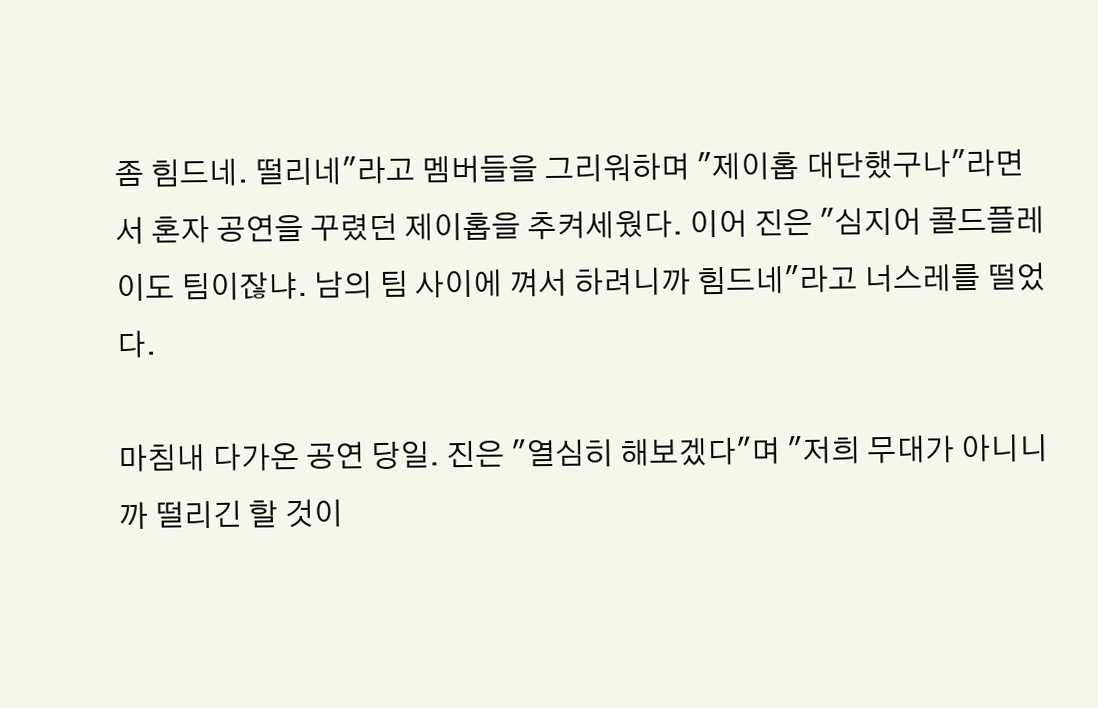좀 힘드네. 떨리네"라고 멤버들을 그리워하며 "제이홉 대단했구나"라면서 혼자 공연을 꾸렸던 제이홉을 추켜세웠다. 이어 진은 "심지어 콜드플레이도 팀이잖냐. 남의 팀 사이에 껴서 하려니까 힘드네"라고 너스레를 떨었다.

마침내 다가온 공연 당일. 진은 "열심히 해보겠다"며 "저희 무대가 아니니까 떨리긴 할 것이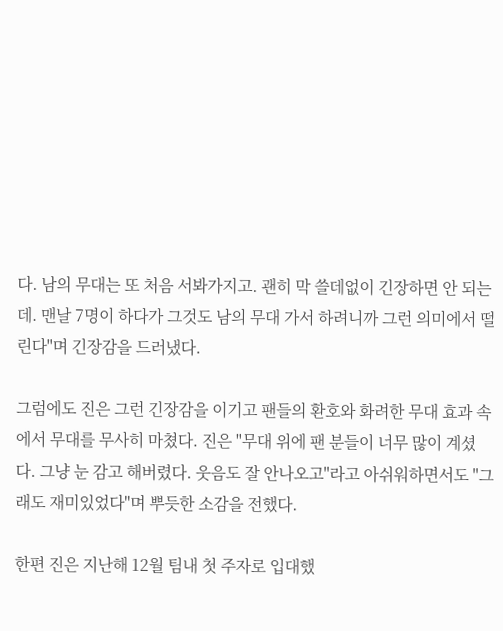다. 남의 무대는 또 처음 서봐가지고. 괜히 막 쓸데없이 긴장하면 안 되는데. 맨날 7명이 하다가 그것도 남의 무대 가서 하려니까 그런 의미에서 떨린다"며 긴장감을 드러냈다.

그럼에도 진은 그런 긴장감을 이기고 팬들의 환호와 화려한 무대 효과 속에서 무대를 무사히 마쳤다. 진은 "무대 위에 팬 분들이 너무 많이 계셨다. 그냥 눈 감고 해버렸다. 웃음도 잘 안나오고"라고 아쉬워하면서도 "그래도 재미있었다"며 뿌듯한 소감을 전했다.

한편 진은 지난해 12월 팀내 첫 주자로 입대했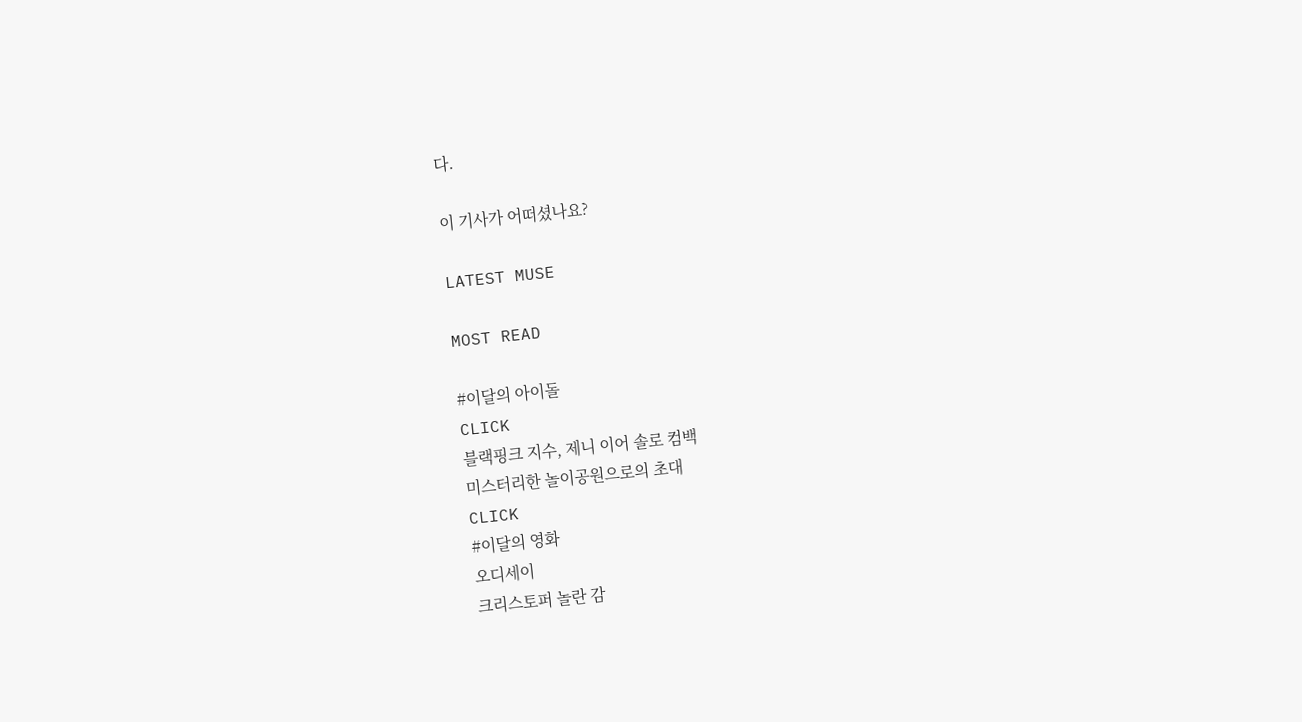다.

이 기사가 어떠셨나요?

LATEST MUSE

MOST READ

#이달의 아이돌
CLICK
블랙핑크 지수, 제니 이어 솔로 컴백
미스터리한 놀이공원으로의 초대
CLICK
#이달의 영화
오디세이
크리스토퍼 놀란 감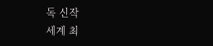독 신작
세계 최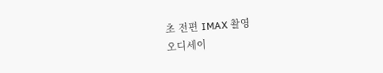초 전편 IMAX 촬영
오디세이